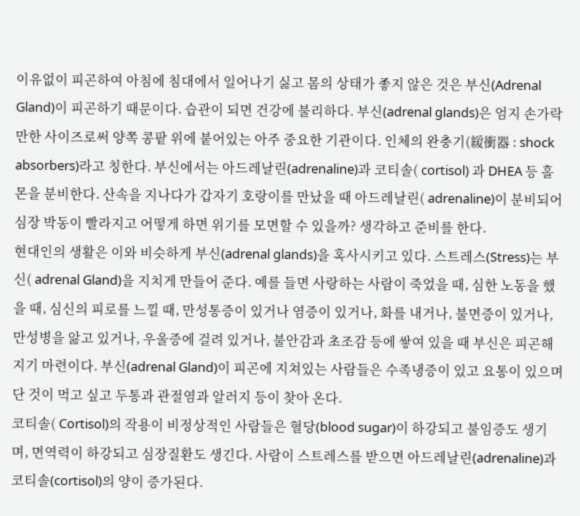이유없이 피곤하여 아침에 침대에서 일어나기 싫고 몸의 상태가 좋지 않은 것은 부신(Adrenal Gland)이 피곤하기 때문이다. 습관이 되면 건강에 불리하다. 부신(adrenal glands)은 엄지 손가락 만한 사이즈로써 양쪽 콩팥 위에 붙어있는 아주 중요한 기관이다. 인체의 완충기(緩衝器 : shock absorbers)라고 칭한다. 부신에서는 아드레날린(adrenaline)과 코티솔( cortisol) 과 DHEA 등 홀몬을 분비한다. 산속을 지나다가 갑자기 호랑이를 만났을 때 아드레날린( adrenaline)이 분비되어 심장 박동이 빨라지고 어떻게 하면 위기를 모면할 수 있을까? 생각하고 준비를 한다.
현대인의 생활은 이와 비슷하게 부신(adrenal glands)을 혹사시키고 있다. 스트레스(Stress)는 부신( adrenal Gland)을 지치게 만들어 준다. 예를 들면 사랑하는 사람이 죽었을 때, 심한 노동을 했을 때, 심신의 피로를 느낄 때, 만성통증이 있거나 염증이 있거나, 화를 내거나, 불면증이 있거나, 만성병을 앓고 있거나, 우울증에 걸려 있거나, 불안감과 초조감 등에 쌓여 있을 때 부신은 피곤해지기 마련이다. 부신(adrenal Gland)이 피곤에 지쳐있는 사람들은 수족냉증이 있고 요통이 있으며 단 것이 먹고 싶고 두통과 관절염과 알러지 등이 찾아 온다.
코티솔( Cortisol)의 작용이 비정상적인 사람들은 혈당(blood sugar)이 하강되고 불임증도 생기며, 면역력이 하강되고 심장질환도 생긴다. 사람이 스트레스를 받으면 아드레날린(adrenaline)과 코티솔(cortisol)의 양이 증가된다.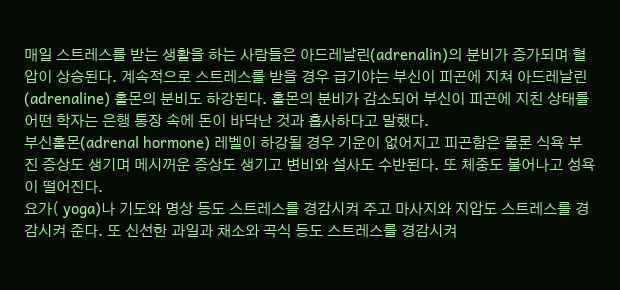매일 스트레스를 받는 생활을 하는 사람들은 아드레날린(adrenalin)의 분비가 증가되며 혈압이 상승된다. 계속적으로 스트레스를 받을 경우 급기야는 부신이 피곤에 지쳐 아드레날린(adrenaline) 홀몬의 분비도 하강된다. 홀몬의 분비가 감소되어 부신이 피곤에 지친 상태를 어떤 학자는 은행 통장 속에 돈이 바닥난 것과 흡사하다고 말했다.
부신홀몬(adrenal hormone) 레벨이 하강될 경우 기운이 없어지고 피곤함은 물론 식욕 부진 증상도 생기며 메시꺼운 증상도 생기고 변비와 설사도 수반된다. 또 체중도 불어나고 성욕이 떨어진다.
요가( yoga)나 기도와 명상 등도 스트레스를 경감시켜 주고 마사지와 지압도 스트레스를 경감시켜 준다. 또 신선한 과일과 채소와 곡식 등도 스트레스를 경감시켜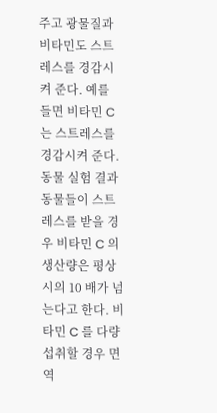주고 광물질과 비타민도 스트레스를 경감시켜 준다. 예를 들면 비타민 C 는 스트레스를 경감시켜 준다. 동물 실험 결과 동물들이 스트레스를 받을 경우 비타민 C 의 생산량은 평상시의 10 배가 넘는다고 한다. 비타민 C 를 다량 섭취할 경우 면역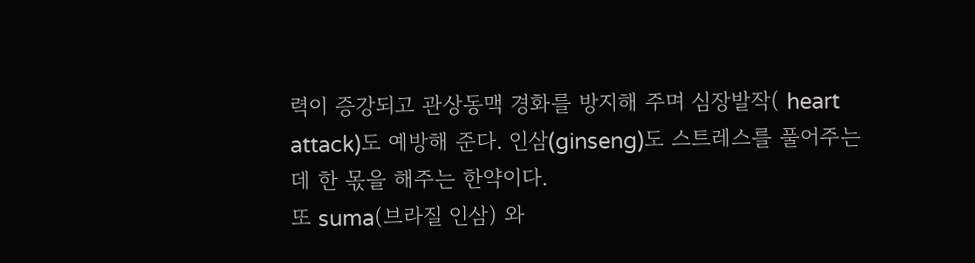력이 증강되고 관상동맥 경화를 방지해 주며 심장발작( heart attack)도 예방해 준다. 인삼(ginseng)도 스트레스를 풀어주는데 한 몫을 해주는 한약이다.
또 suma(브라질 인삼) 와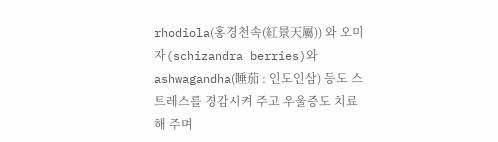rhodiola(홍경천속(紅景天屬)) 와 오미자(schizandra berries)와 ashwagandha(睡茄 : 인도인삼) 등도 스트레스를 경감시켜 주고 우울증도 치료해 주며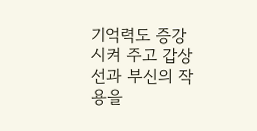기억력도 증강시켜 주고 갑상선과 부신의 작용을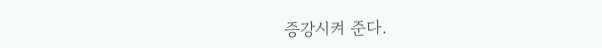증강시켜 준다.